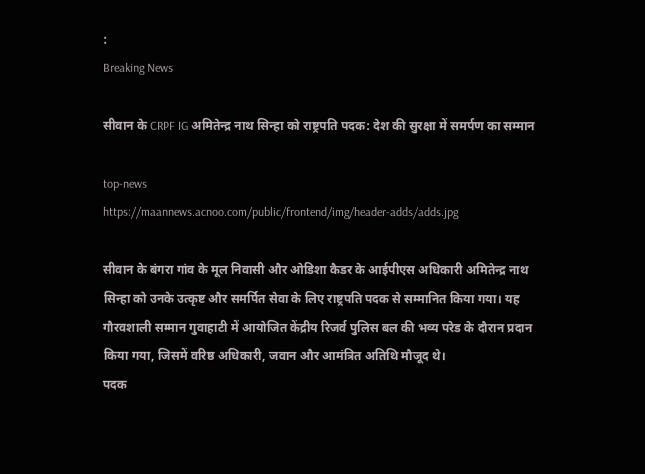:
Breaking News

सीवान के CRPF IG अमितेन्द्र नाथ सिन्हा को राष्ट्रपति पदक: देश की सुरक्षा में समर्पण का सम्मान

top-news
https://maannews.acnoo.com/public/frontend/img/header-adds/adds.jpg

सीवान के बंगरा गांव के मूल निवासी और ओडिशा कैडर के आईपीएस अधिकारी अमितेन्द्र नाथ सिन्हा को उनके उत्कृष्ट और समर्पित सेवा के लिए राष्ट्रपति पदक से सम्मानित किया गया। यह गौरवशाली सम्मान गुवाहाटी में आयोजित केंद्रीय रिजर्व पुलिस बल की भव्य परेड के दौरान प्रदान किया गया, जिसमें वरिष्ठ अधिकारी, जवान और आमंत्रित अतिथि मौजूद थे।
पदक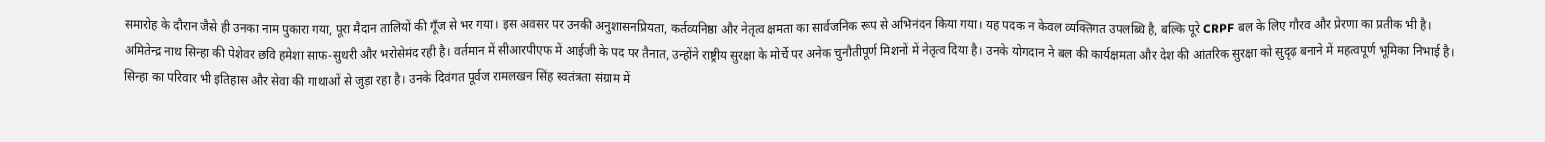समारोह के दौरान जैसे ही उनका नाम पुकारा गया, पूरा मैदान तालियों की गूँज से भर गया। इस अवसर पर उनकी अनुशासनप्रियता, कर्तव्यनिष्ठा और नेतृत्व क्षमता का सार्वजनिक रूप से अभिनंदन किया गया। यह पदक न केवल व्यक्तिगत उपलब्धि है, बल्कि पूरे CRPF बल के लिए गौरव और प्रेरणा का प्रतीक भी है।
अमितेन्द्र नाथ सिन्हा की पेशेवर छवि हमेशा साफ-सुथरी और भरोसेमंद रही है। वर्तमान में सीआरपीएफ में आईजी के पद पर तैनात, उन्होंने राष्ट्रीय सुरक्षा के मोर्चे पर अनेक चुनौतीपूर्ण मिशनों में नेतृत्व दिया है। उनके योगदान ने बल की कार्यक्षमता और देश की आंतरिक सुरक्षा को सुदृढ़ बनाने में महत्वपूर्ण भूमिका निभाई है।
सिन्हा का परिवार भी इतिहास और सेवा की गाथाओं से जुड़ा रहा है। उनके दिवंगत पूर्वज रामलखन सिंह स्वतंत्रता संग्राम में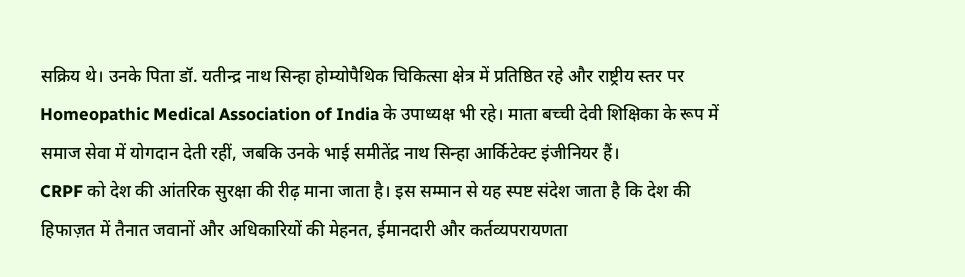सक्रिय थे। उनके पिता डॉ. यतीन्द्र नाथ सिन्हा होम्योपैथिक चिकित्सा क्षेत्र में प्रतिष्ठित रहे और राष्ट्रीय स्तर पर Homeopathic Medical Association of India के उपाध्यक्ष भी रहे। माता बच्ची देवी शिक्षिका के रूप में समाज सेवा में योगदान देती रहीं, जबकि उनके भाई समीतेंद्र नाथ सिन्हा आर्किटेक्ट इंजीनियर हैं।
CRPF को देश की आंतरिक सुरक्षा की रीढ़ माना जाता है। इस सम्मान से यह स्पष्ट संदेश जाता है कि देश की हिफाज़त में तैनात जवानों और अधिकारियों की मेहनत, ईमानदारी और कर्तव्यपरायणता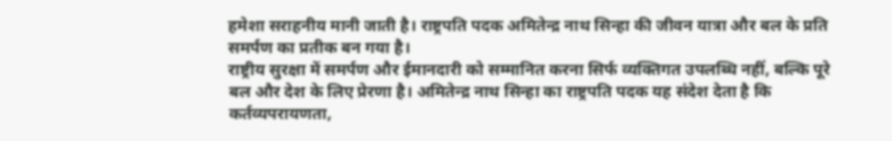हमेशा सराहनीय मानी जाती है। राष्ट्रपति पदक अमितेन्द्र नाथ सिन्हा की जीवन यात्रा और बल के प्रति समर्पण का प्रतीक बन गया है।
राष्ट्रीय सुरक्षा में समर्पण और ईमानदारी को सम्मानित करना सिर्फ व्यक्तिगत उपलब्धि नहीं, बल्कि पूरे बल और देश के लिए प्रेरणा है। अमितेन्द्र नाथ सिन्हा का राष्ट्रपति पदक यह संदेश देता है कि कर्तव्यपरायणता,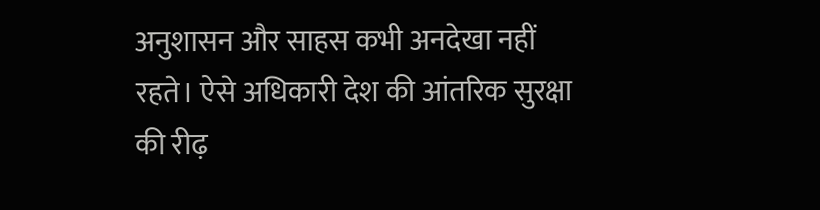अनुशासन और साहस कभी अनदेखा नहीं रहते। ऐसे अधिकारी देश की आंतरिक सुरक्षा की रीढ़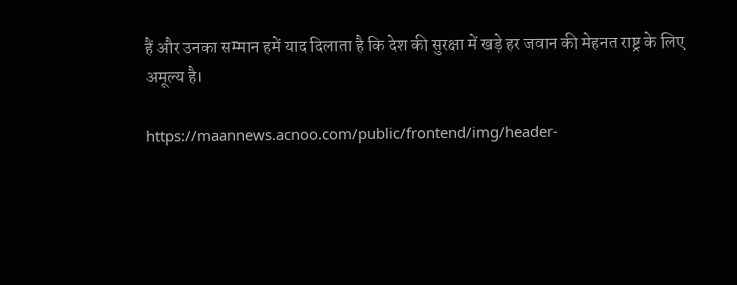हैं और उनका सम्मान हमें याद दिलाता है कि देश की सुरक्षा में खड़े हर जवान की मेहनत राष्ट्र के लिए अमूल्य है।

https://maannews.acnoo.com/public/frontend/img/header-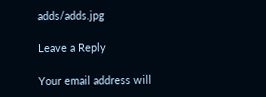adds/adds.jpg

Leave a Reply

Your email address will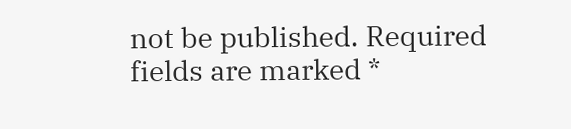not be published. Required fields are marked *